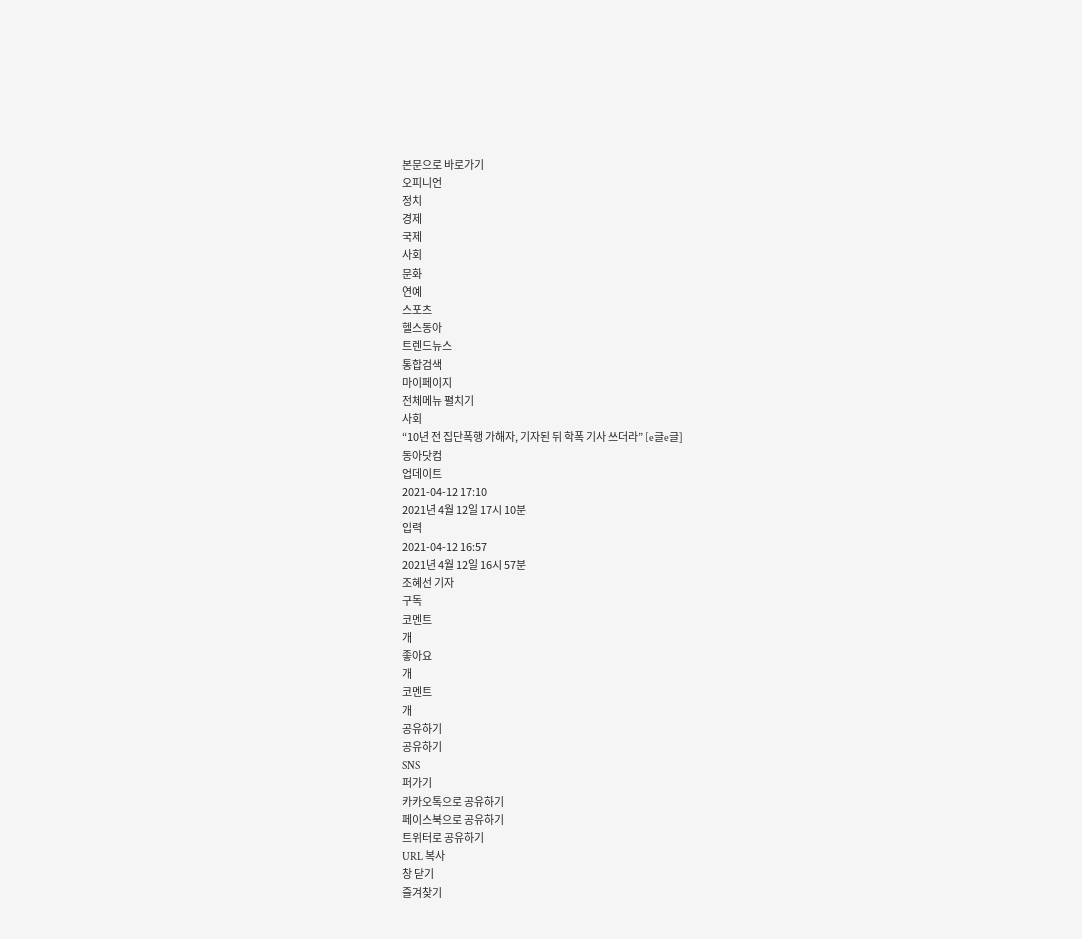본문으로 바로가기
오피니언
정치
경제
국제
사회
문화
연예
스포츠
헬스동아
트렌드뉴스
통합검색
마이페이지
전체메뉴 펼치기
사회
“10년 전 집단폭행 가해자, 기자된 뒤 학폭 기사 쓰더라” [e글e글]
동아닷컴
업데이트
2021-04-12 17:10
2021년 4월 12일 17시 10분
입력
2021-04-12 16:57
2021년 4월 12일 16시 57분
조혜선 기자
구독
코멘트
개
좋아요
개
코멘트
개
공유하기
공유하기
SNS
퍼가기
카카오톡으로 공유하기
페이스북으로 공유하기
트위터로 공유하기
URL 복사
창 닫기
즐겨찾기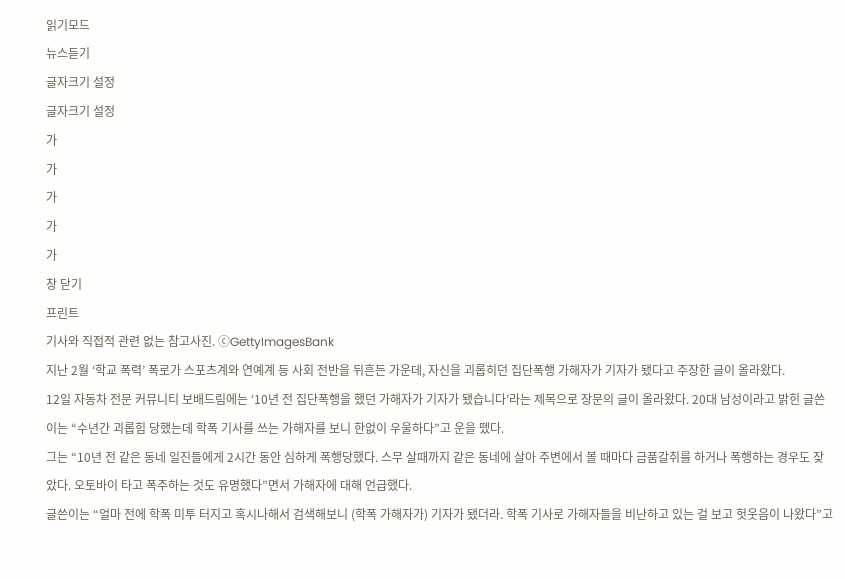읽기모드
뉴스듣기
글자크기 설정
글자크기 설정
가
가
가
가
가
창 닫기
프린트
기사와 직접적 관련 없는 참고사진. ⓒGettyImagesBank
지난 2월 ‘학교 폭력’ 폭로가 스포츠계와 연예계 등 사회 전반을 뒤흔든 가운데, 자신을 괴롭히던 집단폭행 가해자가 기자가 됐다고 주장한 글이 올라왔다.
12일 자동차 전문 커뮤니티 보배드림에는 ‘10년 전 집단폭행을 했던 가해자가 기자가 됐습니다’라는 제목으로 장문의 글이 올라왔다. 20대 남성이라고 밝힌 글쓴이는 “수년간 괴롭힘 당했는데 학폭 기사를 쓰는 가해자를 보니 한없이 우울하다”고 운을 뗐다.
그는 “10년 전 같은 동네 일진들에게 2시간 동안 심하게 폭행당했다. 스무 살때까지 같은 동네에 살아 주변에서 볼 때마다 금품갈취를 하거나 폭행하는 경우도 잦았다. 오토바이 타고 폭주하는 것도 유명했다”면서 가해자에 대해 언급했다.
글쓴이는 “얼마 전에 학폭 미투 터지고 혹시나해서 검색해보니 (학폭 가해자가) 기자가 됐더라. 학폭 기사로 가해자들을 비난하고 있는 걸 보고 헛웃음이 나왔다”고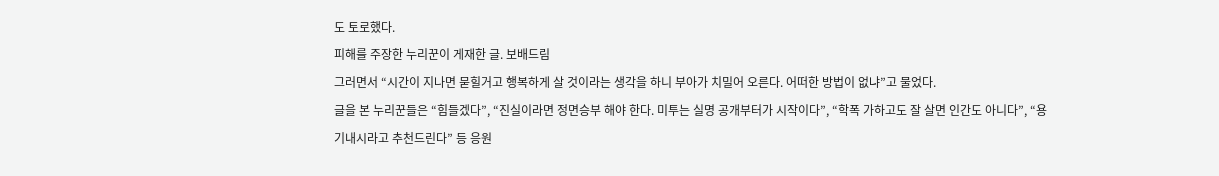도 토로했다.
피해를 주장한 누리꾼이 게재한 글. 보배드림
그러면서 “시간이 지나면 묻힐거고 행복하게 살 것이라는 생각을 하니 부아가 치밀어 오른다. 어떠한 방법이 없냐”고 물었다.
글을 본 누리꾼들은 “힘들겠다”, “진실이라면 정면승부 해야 한다. 미투는 실명 공개부터가 시작이다”, “학폭 가하고도 잘 살면 인간도 아니다”, “용기내시라고 추천드린다” 등 응원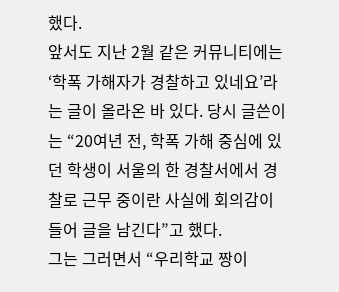했다.
앞서도 지난 2월 같은 커뮤니티에는 ‘학폭 가해자가 경찰하고 있네요’라는 글이 올라온 바 있다. 당시 글쓴이는 “20여년 전, 학폭 가해 중심에 있던 학생이 서울의 한 경찰서에서 경찰로 근무 중이란 사실에 회의감이 들어 글을 남긴다”고 했다.
그는 그러면서 “우리학교 짱이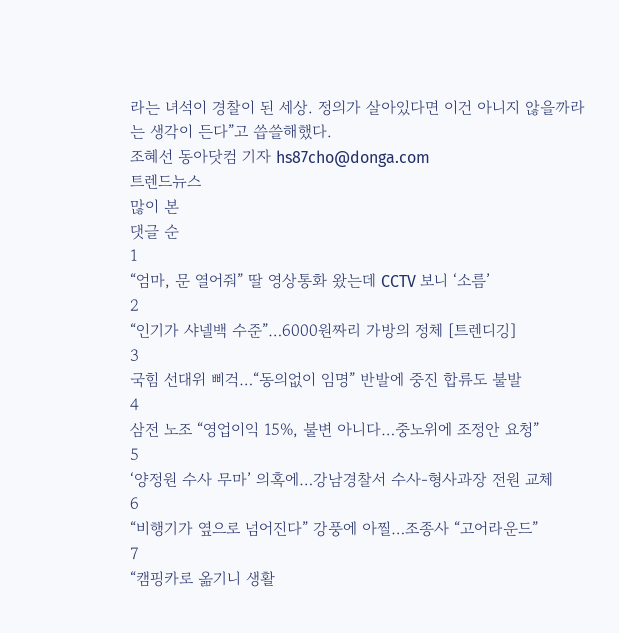라는 녀석이 경찰이 된 세상. 정의가 살아있다면 이건 아니지 않을까라는 생각이 든다”고 씁쓸해했다.
조혜선 동아닷컴 기자 hs87cho@donga.com
트렌드뉴스
많이 본
댓글 순
1
“엄마, 문 열어줘” 딸 영상통화 왔는데 CCTV 보니 ‘소름’
2
“인기가 샤넬백 수준”…6000원짜리 가방의 정체 [트렌디깅]
3
국힘 선대위 삐걱…“동의없이 임명” 반발에 중진 합류도 불발
4
삼전 노조 “영업이익 15%, 불변 아니다…중노위에 조정안 요청”
5
‘양정원 수사 무마’ 의혹에…강남경찰서 수사-형사과장 전원 교체
6
“비행기가 옆으로 넘어진다” 강풍에 아찔…조종사 “고어라운드”
7
“캠핑카로 옮기니 생활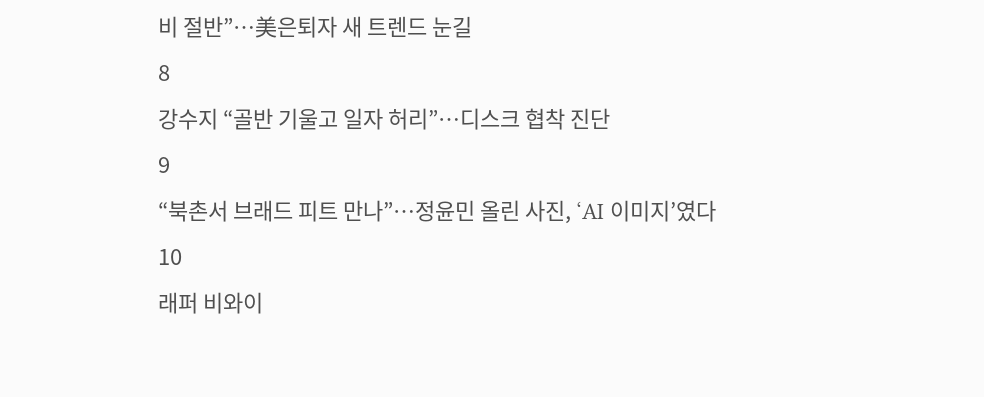비 절반”…美은퇴자 새 트렌드 눈길
8
강수지 “골반 기울고 일자 허리”…디스크 협착 진단
9
“북촌서 브래드 피트 만나”…정윤민 올린 사진, ‘AI 이미지’였다
10
래퍼 비와이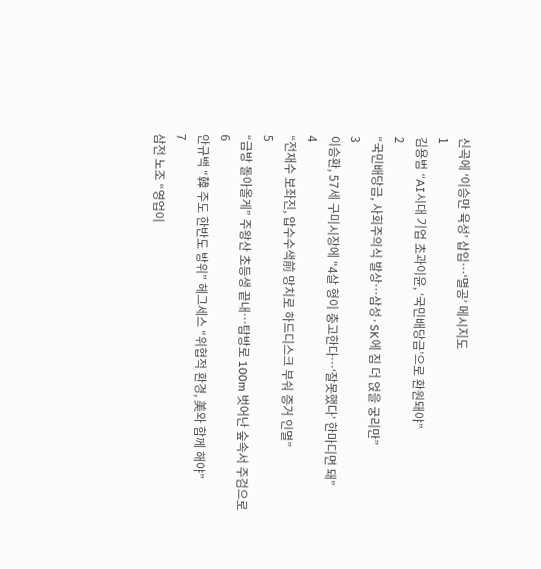신곡에 ‘이승만 육성’ 삽입…‘멸공’ 메시지도
1
김용범 “AI시대 기업 초과이윤, ‘국민배당금’으로 환원돼야”
2
“국민배당금, 사회주의식 발상…삼성·SK에 짐 더 얹을 궁리만”
3
이승환, 57세 구미시장에 “4살 형이 충고한다…‘잘못했다’ 한마디면 돼”
4
“전재수 보좌진, 압수수색前 망치로 하드디스크 부숴 증거 인멸”
5
“금방 돌아올게” 주왕산 초등생 끝내…탐방로 100m 벗어난 숲속서 주검으로
6
안규백 “韓 주도 한반도 방위” 헤그세스 “위협적 환경, 美와 함께 해야”
7
삼전 노조 “영업이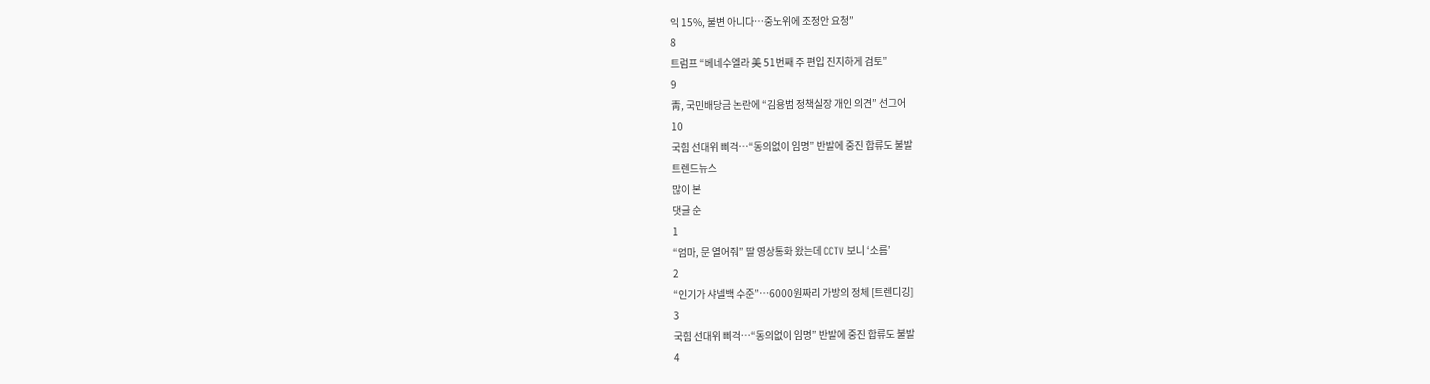익 15%, 불변 아니다…중노위에 조정안 요청”
8
트럼프 “베네수엘라 美 51번째 주 편입 진지하게 검토”
9
靑, 국민배당금 논란에 “김용범 정책실장 개인 의견” 선그어
10
국힘 선대위 삐걱…“동의없이 임명” 반발에 중진 합류도 불발
트렌드뉴스
많이 본
댓글 순
1
“엄마, 문 열어줘” 딸 영상통화 왔는데 CCTV 보니 ‘소름’
2
“인기가 샤넬백 수준”…6000원짜리 가방의 정체 [트렌디깅]
3
국힘 선대위 삐걱…“동의없이 임명” 반발에 중진 합류도 불발
4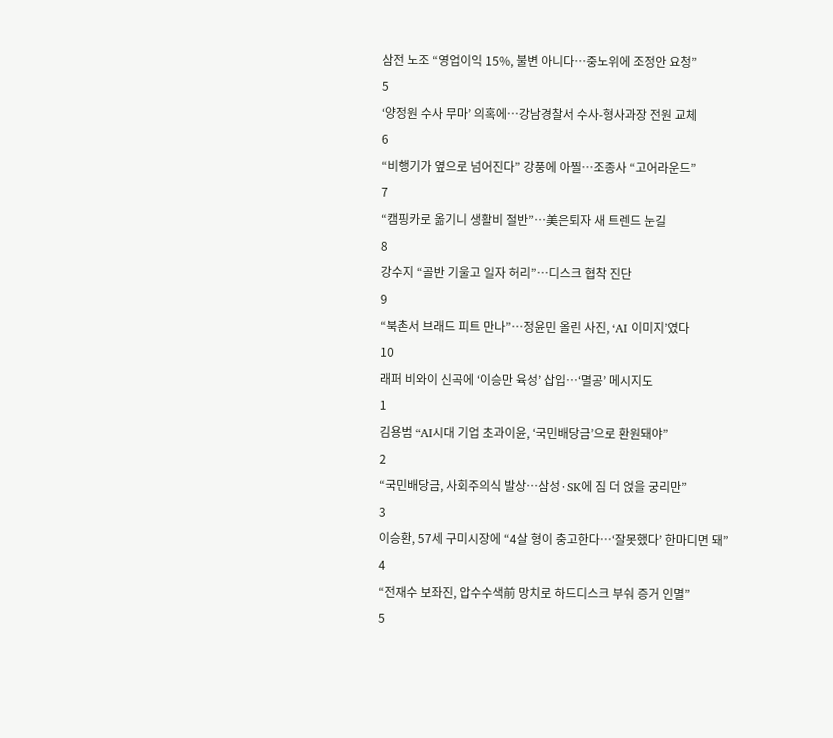삼전 노조 “영업이익 15%, 불변 아니다…중노위에 조정안 요청”
5
‘양정원 수사 무마’ 의혹에…강남경찰서 수사-형사과장 전원 교체
6
“비행기가 옆으로 넘어진다” 강풍에 아찔…조종사 “고어라운드”
7
“캠핑카로 옮기니 생활비 절반”…美은퇴자 새 트렌드 눈길
8
강수지 “골반 기울고 일자 허리”…디스크 협착 진단
9
“북촌서 브래드 피트 만나”…정윤민 올린 사진, ‘AI 이미지’였다
10
래퍼 비와이 신곡에 ‘이승만 육성’ 삽입…‘멸공’ 메시지도
1
김용범 “AI시대 기업 초과이윤, ‘국민배당금’으로 환원돼야”
2
“국민배당금, 사회주의식 발상…삼성·SK에 짐 더 얹을 궁리만”
3
이승환, 57세 구미시장에 “4살 형이 충고한다…‘잘못했다’ 한마디면 돼”
4
“전재수 보좌진, 압수수색前 망치로 하드디스크 부숴 증거 인멸”
5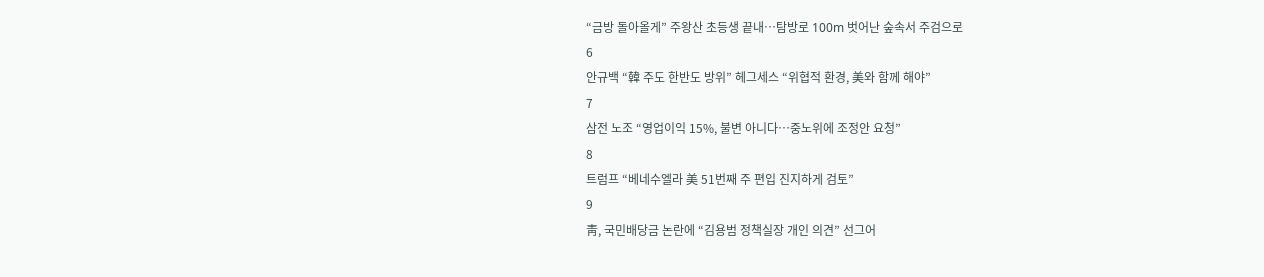“금방 돌아올게” 주왕산 초등생 끝내…탐방로 100m 벗어난 숲속서 주검으로
6
안규백 “韓 주도 한반도 방위” 헤그세스 “위협적 환경, 美와 함께 해야”
7
삼전 노조 “영업이익 15%, 불변 아니다…중노위에 조정안 요청”
8
트럼프 “베네수엘라 美 51번째 주 편입 진지하게 검토”
9
靑, 국민배당금 논란에 “김용범 정책실장 개인 의견” 선그어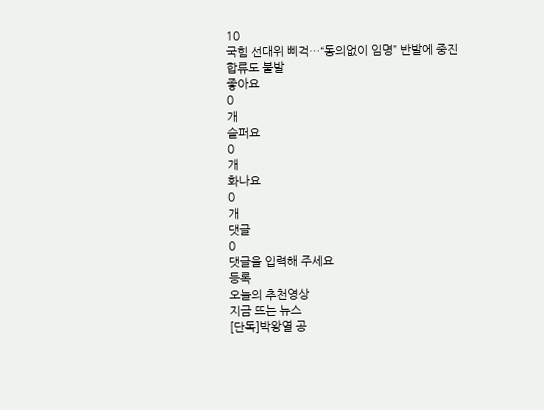10
국힘 선대위 삐걱…“동의없이 임명” 반발에 중진 합류도 불발
좋아요
0
개
슬퍼요
0
개
화나요
0
개
댓글
0
댓글을 입력해 주세요
등록
오늘의 추천영상
지금 뜨는 뉴스
[단독]박왕열 공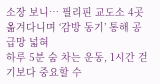소장 보니… 필리핀 교도소 4곳 옮겨다니며 ‘감방 동기’ 통해 공급망 넓혀
하루 5분 숨 차는 운동, 1시간 걷기보다 중요할 수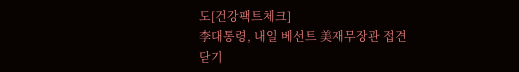도[건강팩트체크]
李대통령, 내일 베선트 美재무장관 접견
닫기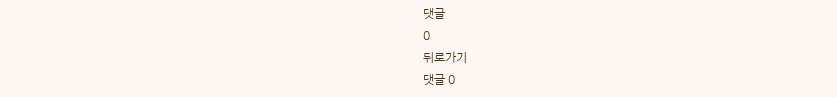댓글
0
뒤로가기
댓글 0